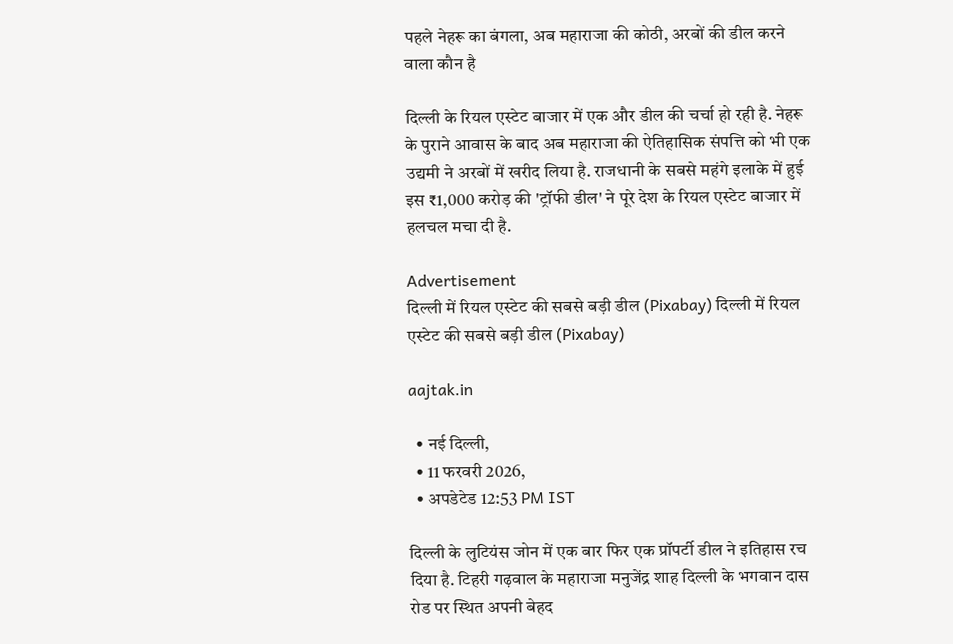पहले नेहरू का बंगला, अब महाराजा की कोठी, अरबों की डील करने वाला कौन है

दिल्ली के रियल एस्टेट बाजार में एक और डील की चर्चा हो रही है. नेहरू के पुराने आवास के बाद अब महाराजा की ऐतिहासिक संपत्ति को भी एक उद्यमी ने अरबों में खरीद लिया है. राजधानी के सबसे महंगे इलाके में हुई इस ₹1,000 करोड़ की 'ट्रॉफी डील' ने पूरे देश के रियल एस्टेट बाजार में हलचल मचा दी है.

Advertisement
दिल्ली में रियल एस्टेट की सबसे बड़ी डील (Pixabay) दिल्ली में रियल एस्टेट की सबसे बड़ी डील (Pixabay)

aajtak.in

  • नई दिल्ली,
  • 11 फरवरी 2026,
  • अपडेटेड 12:53 PM IST

दिल्ली के लुटियंस जोन में एक बार फिर एक प्रॉपर्टी डील ने इतिहास रच दिया है. टिहरी गढ़वाल के महाराजा मनुजेंद्र शाह दिल्ली के भगवान दास रोड पर स्थित अपनी बेहद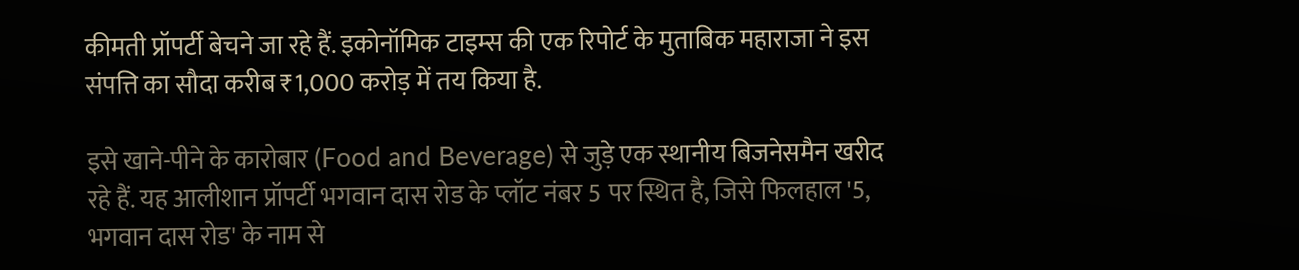कीमती प्रॉपर्टी बेचने जा रहे हैं. इकोनॉमिक टाइम्स की एक रिपोर्ट के मुताबिक महाराजा ने इस संपत्ति का सौदा करीब ₹1,000 करोड़ में तय किया है.

इसे खाने-पीने के कारोबार (Food and Beverage) से जुड़े एक स्थानीय बिजनेसमैन खरीद रहे हैं. यह आलीशान प्रॉपर्टी भगवान दास रोड के प्लॉट नंबर 5 पर स्थित है, जिसे फिलहाल '5, भगवान दास रोड' के नाम से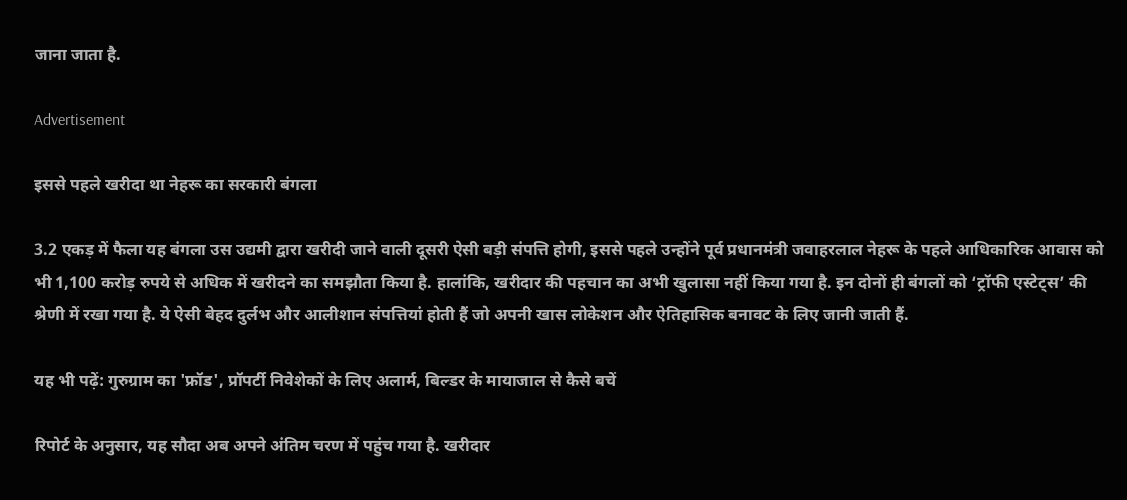जाना जाता है.

Advertisement

इससे पहले खरीदा था नेहरू का सरकारी बंगला

3.2 एकड़ में फैला यह बंगला उस उद्यमी द्वारा खरीदी जाने वाली दूसरी ऐसी बड़ी संपत्ति होगी, इससे पहले उन्होंने पूर्व प्रधानमंत्री जवाहरलाल नेहरू के पहले आधिकारिक आवास को भी 1,100 करोड़ रुपये से अधिक में खरीदने का समझौता किया है. हालांकि, खरीदार की पहचान का अभी खुलासा नहीं किया गया है. इन दोनों ही बंगलों को ‘ट्रॉफी एस्टेट्स’ की श्रेणी में रखा गया है. ये ऐसी बेहद दुर्लभ और आलीशान संपत्तियां होती हैं जो अपनी खास लोकेशन और ऐतिहासिक बनावट के लिए जानी जाती हैं.

यह भी पढ़ें: गुरुग्राम का 'फ्रॉड', प्रॉपर्टी निवेशेकों के लिए अलार्म, बिल्डर के मायाजाल से कैसे बचें

रिपोर्ट के अनुसार, यह सौदा अब अपने अंतिम चरण में पहुंच गया है. खरीदार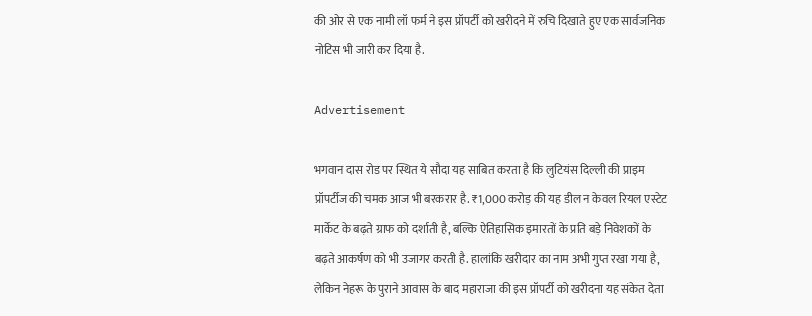की ओर से एक नामी लॉ फर्म ने इस प्रॉपर्टी को खरीदने में रुचि दिखाते हुए एक सार्वजनिक नोटिस भी जारी कर दिया है.

Advertisement

भगवान दास रोड पर स्थित ये सौदा यह साबित करता है कि लुटियंस दिल्ली की प्राइम प्रॉपर्टीज की चमक आज भी बरकरार है. ₹1,000 करोड़ की यह डील न केवल रियल एस्टेट मार्केट के बढ़ते ग्राफ को दर्शाती है, बल्कि ऐतिहासिक इमारतों के प्रति बड़े निवेशकों के बढ़ते आकर्षण को भी उजागर करती है. हालांकि खरीदार का नाम अभी गुप्त रखा गया है, लेकिन नेहरू के पुराने आवास के बाद महाराजा की इस प्रॉपर्टी को खरीदना यह संकेत देता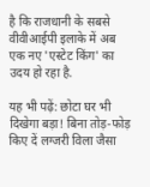है कि राजधानी के सबसे वीवीआईपी इलाके में अब एक नए 'एस्टेट किंग' का उदय हो रहा है.

यह भी पढ़ें: छोटा घर भी दिखेगा बड़ा! बिना तोड़-फोड़ किए दें लग्जरी विला जैसा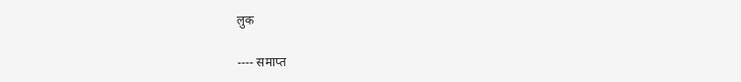लुक

---- समाप्त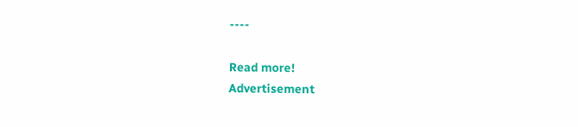----

Read more!
Advertisement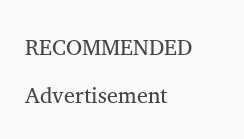RECOMMENDED

Advertisement